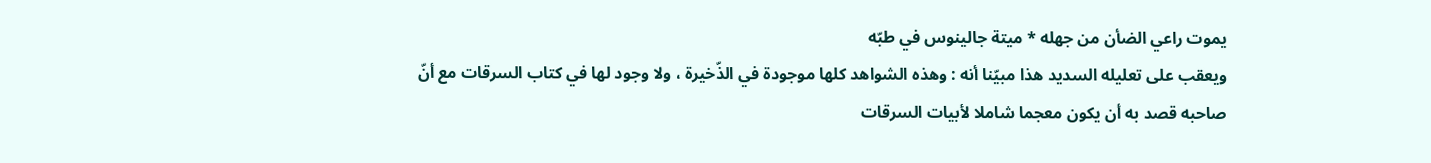يموت راعي الضأن من جهله * ميتة جالينوس في طبّه
ويعقب على تعليله السديد هذا مبيّنا أنه : وهذه الشواهد كلها موجودة في الذّخيرة ، ولا وجود لها في كتاب السرقات مع أنّ صاحبه قصد به أن يكون معجما شاملا لأبيات السرقات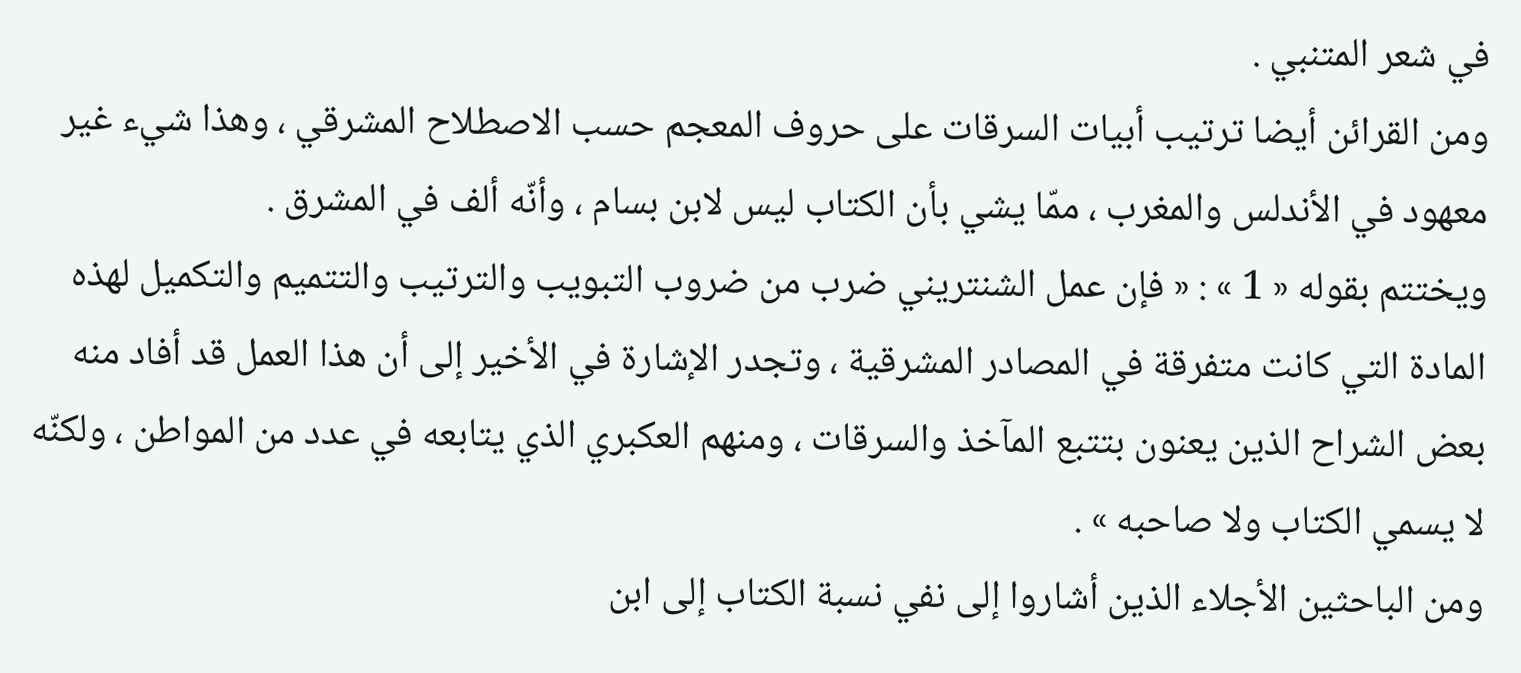في شعر المتنبي .
ومن القرائن أيضا ترتيب أبيات السرقات على حروف المعجم حسب الاصطلاح المشرقي ، وهذا شيء غير معهود في الأندلس والمغرب ، ممّا يشي بأن الكتاب ليس لابن بسام ، وأنّه ألف في المشرق .
ويختتم بقوله « 1 » : « فإن عمل الشنتريني ضرب من ضروب التبويب والترتيب والتتميم والتكميل لهذه المادة التي كانت متفرقة في المصادر المشرقية ، وتجدر الإشارة في الأخير إلى أن هذا العمل قد أفاد منه بعض الشراح الذين يعنون بتتبع المآخذ والسرقات ، ومنهم العكبري الذي يتابعه في عدد من المواطن ، ولكنّه لا يسمي الكتاب ولا صاحبه » .
ومن الباحثين الأجلاء الذين أشاروا إلى نفي نسبة الكتاب إلى ابن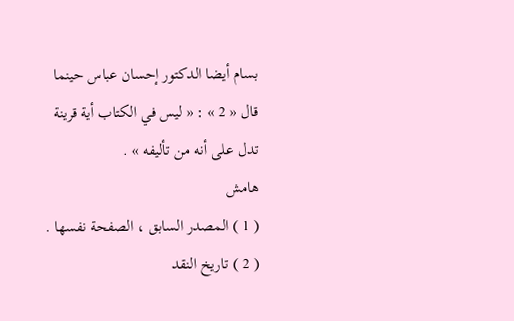بسام أيضا الدكتور إحسان عباس حينما قال « 2 » : « ليس في الكتاب أية قرينة تدل على أنه من تأليفه » .
هامش
( 1 ) المصدر السابق ، الصفحة نفسها .
( 2 ) تاريخ النقد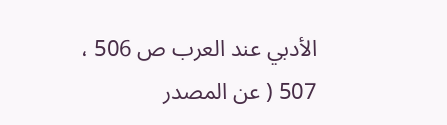الأدبي عند العرب ص 506 ، 507 ( عن المصدر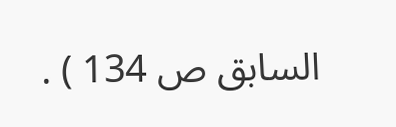السابق ص 134 ) .